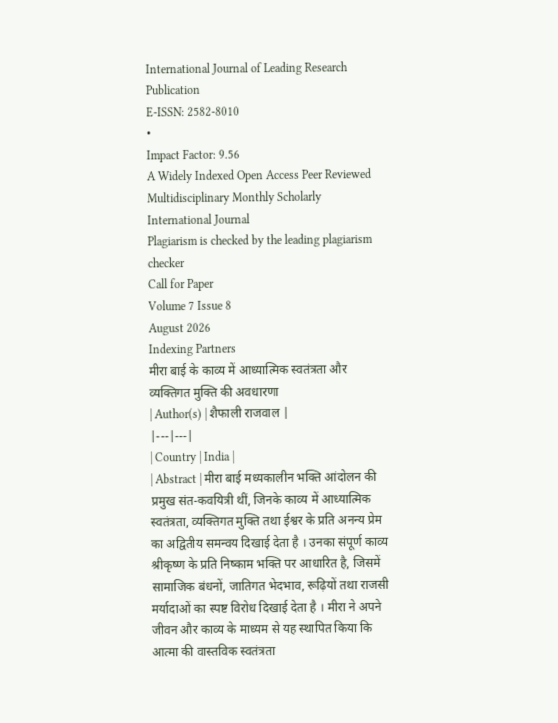International Journal of Leading Research Publication
E-ISSN: 2582-8010
•
Impact Factor: 9.56
A Widely Indexed Open Access Peer Reviewed Multidisciplinary Monthly Scholarly International Journal
Plagiarism is checked by the leading plagiarism checker
Call for Paper
Volume 7 Issue 8
August 2026
Indexing Partners
मीरा बाई के काव्य में आध्यात्मिक स्वतंत्रता और व्यक्तिगत मुक्ति की अवधारणा
| Author(s) | शैफाली राजवाल |
|---|---|
| Country | India |
| Abstract | मीरा बाई मध्यकालीन भक्ति आंदोलन की प्रमुख संत-कवयित्री थीं, जिनके काव्य में आध्यात्मिक स्वतंत्रता, व्यक्तिगत मुक्ति तथा ईश्वर के प्रति अनन्य प्रेम का अद्वितीय समन्वय दिखाई देता है । उनका संपूर्ण काव्य श्रीकृष्ण के प्रति निष्काम भक्ति पर आधारित है, जिसमें सामाजिक बंधनों, जातिगत भेदभाव, रूढ़ियों तथा राजसी मर्यादाओं का स्पष्ट विरोध दिखाई देता है । मीरा ने अपने जीवन और काव्य के माध्यम से यह स्थापित किया कि आत्मा की वास्तविक स्वतंत्रता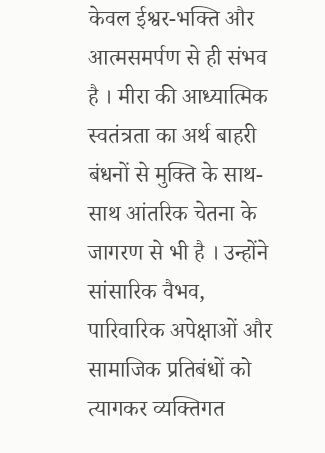केवल ईश्वर-भक्ति और आत्मसमर्पण से ही संभव है । मीरा की आध्यात्मिक स्वतंत्रता का अर्थ बाहरी बंधनों से मुक्ति के साथ-साथ आंतरिक चेतना के जागरण से भी है । उन्होंने सांसारिक वैभव, पारिवारिक अपेक्षाओं और सामाजिक प्रतिबंधों को त्यागकर व्यक्तिगत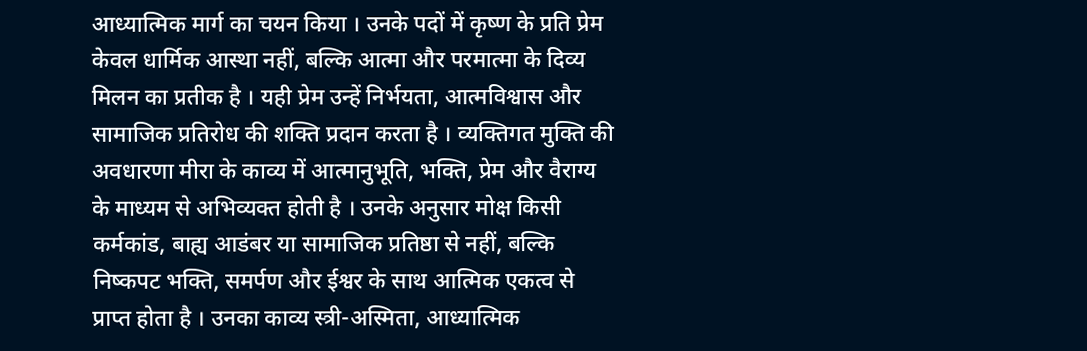आध्यात्मिक मार्ग का चयन किया । उनके पदों में कृष्ण के प्रति प्रेम केवल धार्मिक आस्था नहीं, बल्कि आत्मा और परमात्मा के दिव्य मिलन का प्रतीक है । यही प्रेम उन्हें निर्भयता, आत्मविश्वास और सामाजिक प्रतिरोध की शक्ति प्रदान करता है । व्यक्तिगत मुक्ति की अवधारणा मीरा के काव्य में आत्मानुभूति, भक्ति, प्रेम और वैराग्य के माध्यम से अभिव्यक्त होती है । उनके अनुसार मोक्ष किसी कर्मकांड, बाह्य आडंबर या सामाजिक प्रतिष्ठा से नहीं, बल्कि निष्कपट भक्ति, समर्पण और ईश्वर के साथ आत्मिक एकत्व से प्राप्त होता है । उनका काव्य स्त्री-अस्मिता, आध्यात्मिक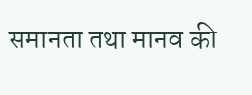समानता तथा मानव की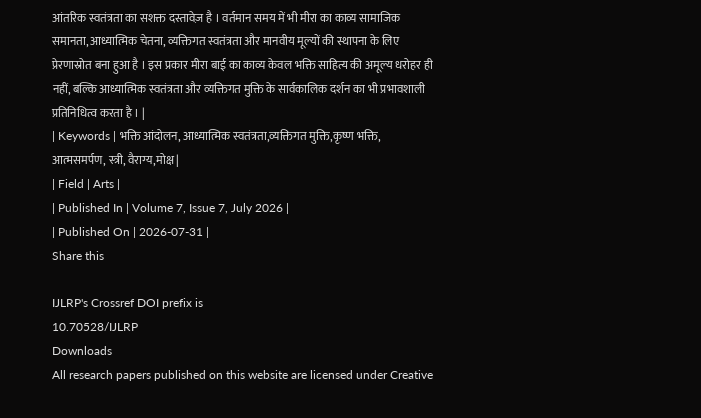आंतरिक स्वतंत्रता का सशक्त दस्तावेज़ है । वर्तमान समय में भी मीरा का काव्य सामाजिक समानता, आध्यात्मिक चेतना, व्यक्तिगत स्वतंत्रता और मानवीय मूल्यों की स्थापना के लिए प्रेरणास्रोत बना हुआ है । इस प्रकार मीरा बाई का काव्य केवल भक्ति साहित्य की अमूल्य धरोहर ही नहीं, बल्कि आध्यात्मिक स्वतंत्रता और व्यक्तिगत मुक्ति के सार्वकालिक दर्शन का भी प्रभावशाली प्रतिनिधित्व करता है । |
| Keywords | भक्ति आंदोलन, आध्यात्मिक स्वतंत्रता,व्यक्तिगत मुक्ति,कृष्ण भक्ति, आत्मसमर्पण, स्त्री, वैराग्य,मोक्ष |
| Field | Arts |
| Published In | Volume 7, Issue 7, July 2026 |
| Published On | 2026-07-31 |
Share this

IJLRP's Crossref DOI prefix is
10.70528/IJLRP
Downloads
All research papers published on this website are licensed under Creative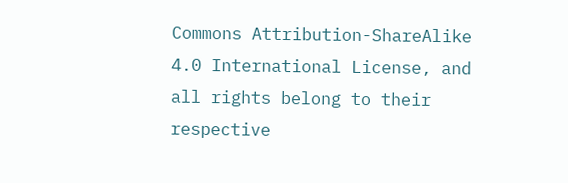Commons Attribution-ShareAlike 4.0 International License, and all rights belong to their respective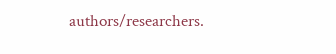authors/researchers.